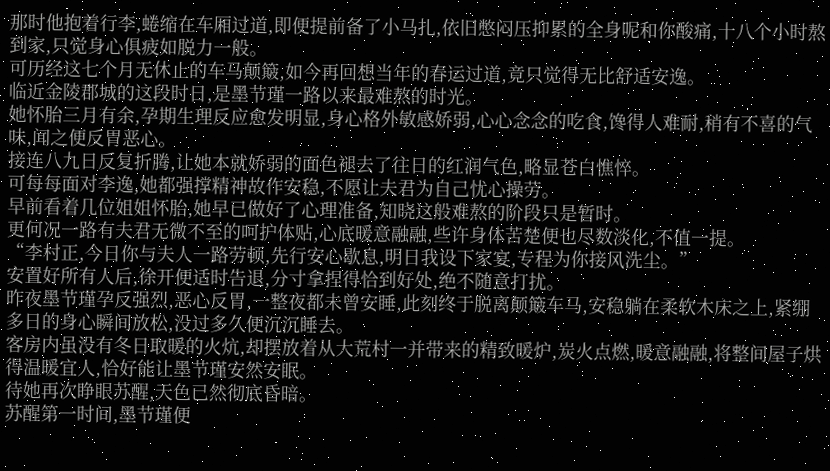那时他抱着行李,蜷缩在车厢过道,即便提前备了小马扎,依旧憋闷压抑累的全身呢和你酸痛,十八个小时熬到家,只觉身心俱疲如脱力一般。
可历经这七个月无休止的车马颠簸,如今再回想当年的春运过道,竟只觉得无比舒适安逸。
临近金陵郡城的这段时日,是墨节瑾一路以来最难熬的时光。
她怀胎三月有余,孕期生理反应愈发明显,身心格外敏感娇弱,心心念念的吃食,馋得人难耐,稍有不喜的气味,闻之便反胃恶心。
接连八九日反复折腾,让她本就娇弱的面色褪去了往日的红润气色,略显苍白憔悴。
可每每面对李逸,她都强撑精神故作安稳,不愿让夫君为自己忧心操劳。
早前看着几位姐姐怀胎,她早已做好了心理准备,知晓这般难熬的阶段只是暂时。
更何况一路有夫君无微不至的呵护体贴,心底暖意融融,些许身体苦楚便也尽数淡化,不值一提。
“李村正,今日你与夫人一路劳顿,先行安心歇息,明日我设下家宴,专程为你接风洗尘。”
安置好所有人后,徐开便适时告退,分寸拿捏得恰到好处,绝不随意打扰。
昨夜墨节瑾孕反强烈,恶心反胃,一整夜都未曾安睡,此刻终于脱离颠簸车马,安稳躺在柔软木床之上,紧绷多日的身心瞬间放松,没过多久便沉沉睡去。
客房内虽没有冬日取暖的火炕,却摆放着从大荒村一并带来的精致暖炉,炭火点燃,暖意融融,将整间屋子烘得温暖宜人,恰好能让墨节瑾安然安眠。
待她再次睁眼苏醒,天色已然彻底昏暗。
苏醒第一时间,墨节瑾便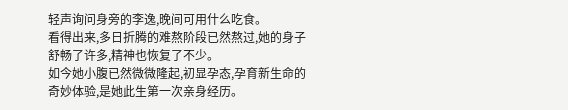轻声询问身旁的李逸,晚间可用什么吃食。
看得出来,多日折腾的难熬阶段已然熬过,她的身子舒畅了许多,精神也恢复了不少。
如今她小腹已然微微隆起,初显孕态,孕育新生命的奇妙体验,是她此生第一次亲身经历。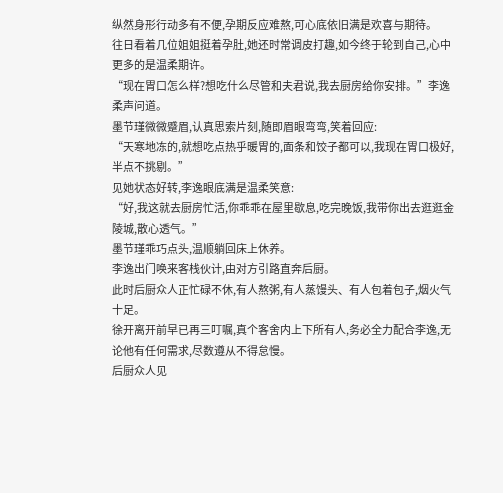纵然身形行动多有不便,孕期反应难熬,可心底依旧满是欢喜与期待。
往日看着几位姐姐挺着孕肚,她还时常调皮打趣,如今终于轮到自己,心中更多的是温柔期许。
“现在胃口怎么样?想吃什么尽管和夫君说,我去厨房给你安排。”李逸柔声问道。
墨节瑾微微蹙眉,认真思索片刻,随即眉眼弯弯,笑着回应:
“天寒地冻的,就想吃点热乎暖胃的,面条和饺子都可以,我现在胃口极好,半点不挑剔。”
见她状态好转,李逸眼底满是温柔笑意:
“好,我这就去厨房忙活,你乖乖在屋里歇息,吃完晚饭,我带你出去逛逛金陵城,散心透气。”
墨节瑾乖巧点头,温顺躺回床上休养。
李逸出门唤来客栈伙计,由对方引路直奔后厨。
此时后厨众人正忙碌不休,有人熬粥,有人蒸馒头、有人包着包子,烟火气十足。
徐开离开前早已再三叮嘱,真个客舍内上下所有人,务必全力配合李逸,无论他有任何需求,尽数遵从不得怠慢。
后厨众人见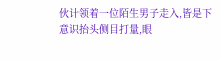伙计领着一位陌生男子走入,皆是下意识抬头侧目打量,眼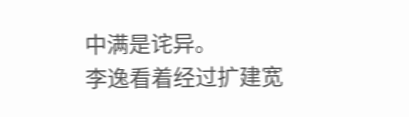中满是诧异。
李逸看着经过扩建宽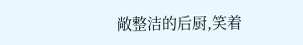敞整洁的后厨,笑着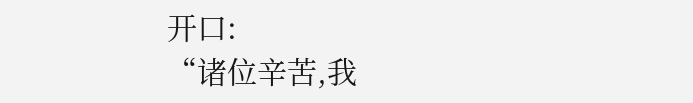开口:
“诸位辛苦,我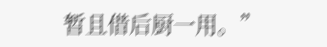暂且借后厨一用。”